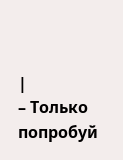|
– Только попробуй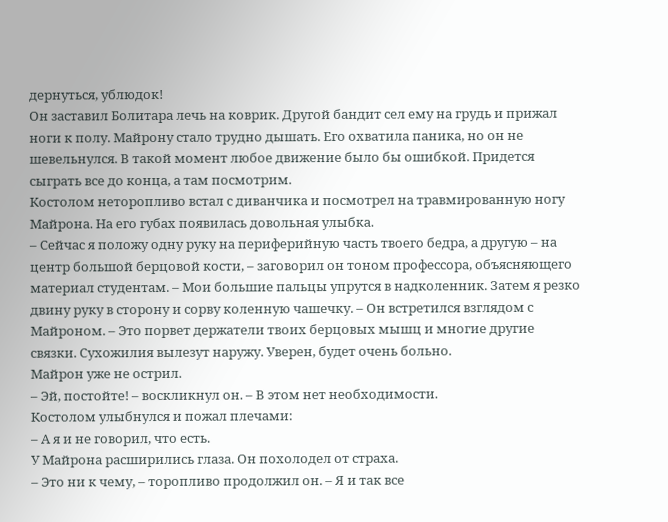дернуться, ублюдок!
Он заставил Болитара лечь на коврик. Другой бандит сел ему на грудь и прижал ноги к полу. Майрону стало трудно дышать. Его охватила паника, но он не шевельнулся. В такой момент любое движение было бы ошибкой. Придется сыграть все до конца, а там посмотрим.
Костолом неторопливо встал с диванчика и посмотрел на травмированную ногу Майрона. На его губах появилась довольная улыбка.
– Сейчас я положу одну руку на периферийную часть твоего бедра, а другую – на центр большой берцовой кости, – заговорил он тоном профессора, объясняющего материал студентам. – Мои большие пальцы упрутся в надколенник. Затем я резко двину руку в сторону и сорву коленную чашечку. – Он встретился взглядом с Майроном. – Это порвет держатели твоих берцовых мышц и многие другие связки. Сухожилия вылезут наружу. Уверен, будет очень больно.
Майрон уже не острил.
– Эй, постойте! – воскликнул он. – В этом нет необходимости.
Костолом улыбнулся и пожал плечами:
– А я и не говорил, что есть.
У Майрона расширились глаза. Он похолодел от страха.
– Это ни к чему, – торопливо продолжил он. – Я и так все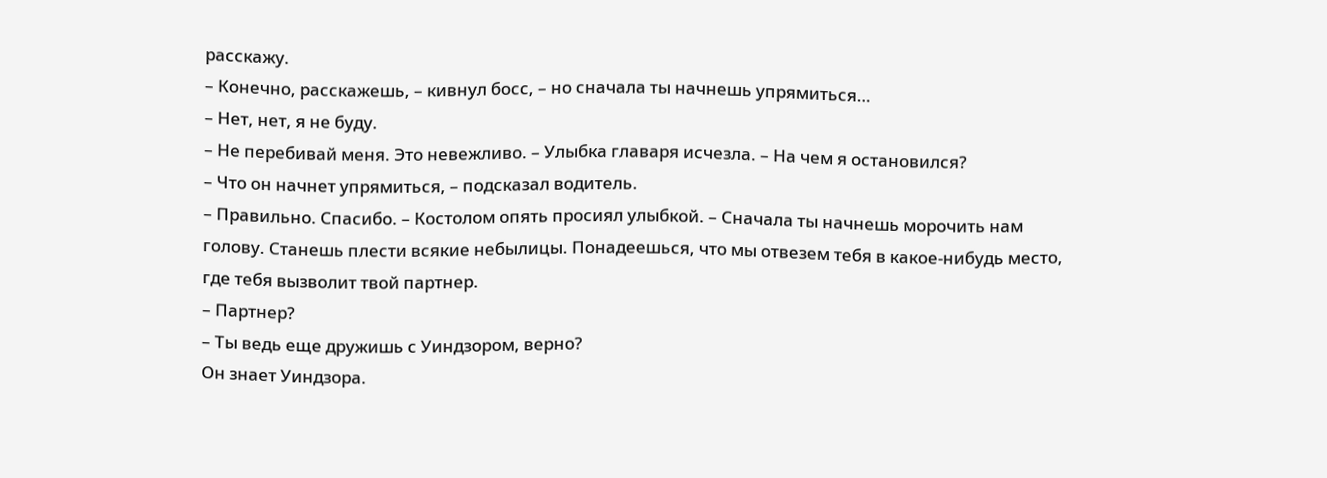расскажу.
– Конечно, расскажешь, – кивнул босс, – но сначала ты начнешь упрямиться…
– Нет, нет, я не буду.
– Не перебивай меня. Это невежливо. – Улыбка главаря исчезла. – На чем я остановился?
– Что он начнет упрямиться, – подсказал водитель.
– Правильно. Спасибо. – Костолом опять просиял улыбкой. – Сначала ты начнешь морочить нам голову. Станешь плести всякие небылицы. Понадеешься, что мы отвезем тебя в какое-нибудь место, где тебя вызволит твой партнер.
– Партнер?
– Ты ведь еще дружишь с Уиндзором, верно?
Он знает Уиндзора.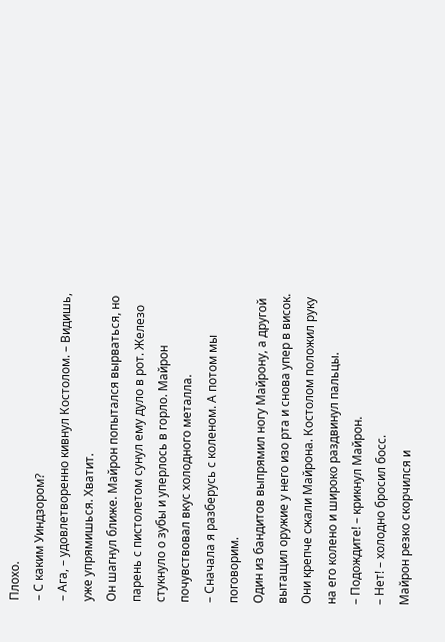Плохо.
– С каким Уиндзором?
– Ага, – удовлетворенно кивнул Костолом. – Видишь, уже упрямишься. Хватит.
Он шагнул ближе. Майрон попытался вырваться, но парень с пистолетом сунул ему дуло в рот. Железо стукнуло о зубы и уперлось в горло. Майрон почувствовал вкус холодного металла.
– Сначала я разберусь с коленом. А потом мы поговорим.
Один из бандитов выпрямил ногу Майрону, а другой вытащил оружие у него изо рта и снова упер в висок. Они крепче сжали Майрона. Костолом положил руку на его колено и широко раздвинул пальцы.
– Подождите! – крикнул Майрон.
– Нет! – холодно бросил босс.
Майрон резко скорчился и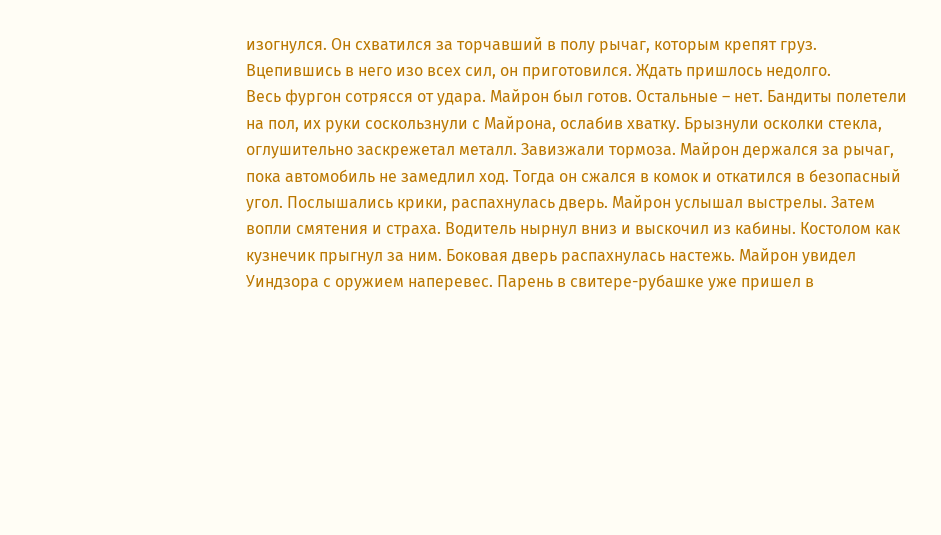изогнулся. Он схватился за торчавший в полу рычаг, которым крепят груз. Вцепившись в него изо всех сил, он приготовился. Ждать пришлось недолго.
Весь фургон сотрясся от удара. Майрон был готов. Остальные – нет. Бандиты полетели на пол, их руки соскользнули с Майрона, ослабив хватку. Брызнули осколки стекла, оглушительно заскрежетал металл. Завизжали тормоза. Майрон держался за рычаг, пока автомобиль не замедлил ход. Тогда он сжался в комок и откатился в безопасный угол. Послышались крики, распахнулась дверь. Майрон услышал выстрелы. Затем вопли смятения и страха. Водитель нырнул вниз и выскочил из кабины. Костолом как кузнечик прыгнул за ним. Боковая дверь распахнулась настежь. Майрон увидел Уиндзора с оружием наперевес. Парень в свитере-рубашке уже пришел в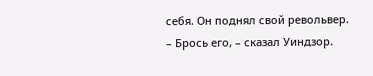себя. Он поднял свой револьвер.
– Брось его, – сказал Уиндзор.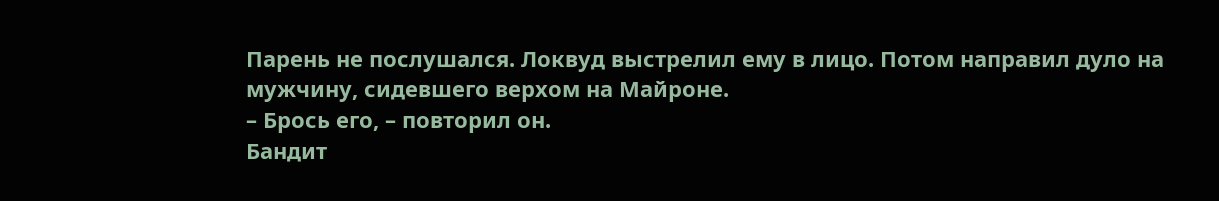Парень не послушался. Локвуд выстрелил ему в лицо. Потом направил дуло на мужчину, сидевшего верхом на Майроне.
– Брось его, – повторил он.
Бандит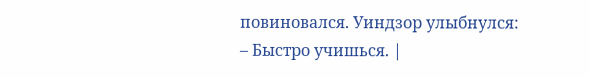повиновался. Уиндзор улыбнулся:
– Быстро учишься. |